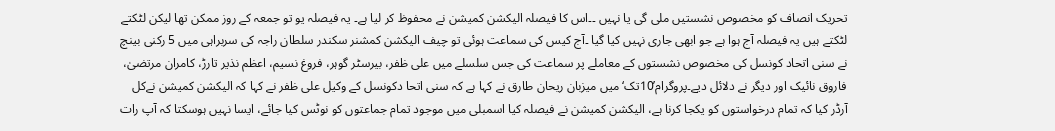تحریک انصاف کو مخصوص نشستیں ملی گی یا نہیں ۔۔اس کا فیصلہ الیکشن کمیشن نے محفوظ کر لیا ہے۔ یہ فیصلہ یو تو جمعہ کے روز ممکن تھا لیکن لٹکتے لٹکتے ہیں یہ فیصلہ آج ہوا ہے جو ابھی جاری نہیں کیا گیا ۔آج کیس کی سماعت ہوئی تو چیف الیکشن کمشنر سکندر سلطان راجہ کی سربراہی میں 5 رکنی بینچ نے سنی اتحاد کونسل کی مخصوص نشستوں کے معاملے پر سماعت کی جس سلسلے میں علی ظفر، بیرسٹر گوہر، فروغ نسیم، اعظم نذیر تارڑ، کامران مرتضیٰ، فاروق نائیک اور دیگر نے دلائل دیے۔پروگرام’10تک‘میں میزبان ریحان طارق نے کہا ہے کہ سنی اتحا دکونسل کے وکیل علی ظفر نے کہا کہ الیکشن کمیشن نےکل آرڈر کیا کہ تمام درخواستوں کو یکجا کرنا ہے، الیکشن کمیشن نے فیصلہ کیا اسمبلی میں موجود تمام جماعتوں کو نوٹس کیا جائے، ایسا نہیں ہوسکتا کہ آپ رات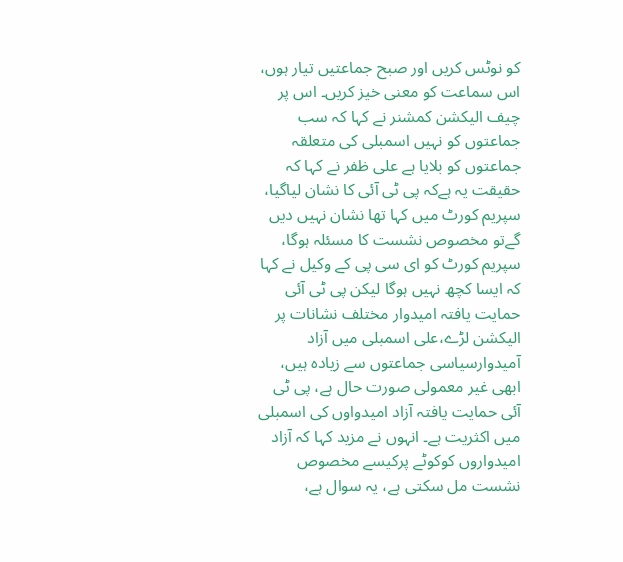کو نوٹس کریں اور صبح جماعتیں تیار ہوں، اس سماعت کو معنی خیز کریں۔ اس پر چیف الیکشن کمشنر نے کہا کہ سب جماعتوں کو نہیں اسمبلی کی متعلقہ جماعتوں کو بلایا ہے علی ظفر نے کہا کہ حقیقت یہ ہےکہ پی ٹی آئی کا نشان لیاگیا، سپریم کورٹ میں کہا تھا نشان نہیں دیں گےتو مخصوص نشست کا مسئلہ ہوگا، سپریم کورٹ کو ای سی پی کے وکیل نے کہا کہ ایسا کچھ نہیں ہوگا لیکن پی ٹی آئی حمایت یافتہ امیدوار مختلف نشانات پر الیکشن لڑے،علی اسمبلی میں آزاد آمیدوارسیاسی جماعتوں سے زیادہ ہیں، ابھی غیر معمولی صورت حال ہے، پی ٹی آئی حمایت یافتہ آزاد امیدواوں کی اسمبلی میں اکثریت ہے۔ انہوں نے مزید کہا کہ آزاد امیدواروں کوکوٹے پرکیسے مخصوص نشست مل سکتی ہے، یہ سوال ہے،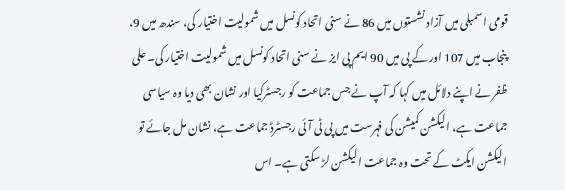قومی اسمبلی میں آزاد نشستوں میں 86 نے سنی اتحاد کونسل میں شمولیت اختیار کی، سندھ میں 9، پنجاب میں 107 اور کے پی میں 90 ایم پی ایز نے سنی اتحاد کونسل میں شمولیت اختیار کی۔ علی ظفر نے اپنے دلائل میں کہا کہ آپ نے جس جماعت کو رجسٹرکیا اور نشان بھی دیا وہ سیاسی جماعت ہے، الیکشن کمیشن کی فہرست میں پی ٹی آئی رجسٹرڈ جماعت ہے، نشان مل جائے تو الیکشن ایکٹ کے تحت وہ جماعت الیکشن لڑ سکتی ہے۔ اس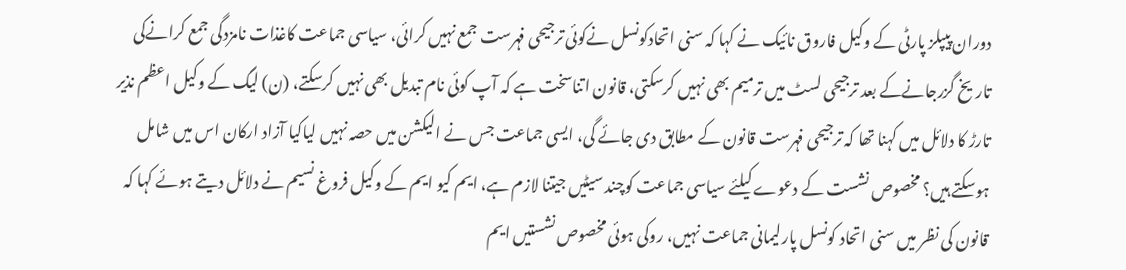دوران پیپلز پارٹی کے وکیل فاروق نائیک نے کہا کہ سنی اتحادکونسل نےکوئی ترجیحی فہرست جمع نہیں کرائی، سیاسی جماعت کاغذات نامزدگی جمع کرانےکی تاریخ گزرجانےکے بعد ترجیحی لسٹ میں ترمیم بھی نہیں کرسکتی، قانون اتناسخت ہے کہ آپ کوئی نام تبدیل بھی نہیں کرسکتے، (ن) لیگ کے وکیل اعظم نذیر تارڑ کا دلائل میں کہنا تھا کہ ترجیحی فہرست قانون کے مطابق دی جائے گی، ایسی جماعت جس نے الیکشن میں حصہ نہیں لیاکیا آزاد ارکان اس میں شامل ہوسکتے ہیں؟ مخصوص نشست کے دعوے کیلئے سیاسی جماعت کوچند سیٹیں جیتنا لازم ہے، ایم کیو ایم کے وکیل فروغ نسیم نے دلائل دیتے ہوئے کہا کہ قانون کی نظر میں سنی اتحاد کونسل پارلیمانی جماعت نہیں، روکی ہوئی مخصوص نشستیں ایم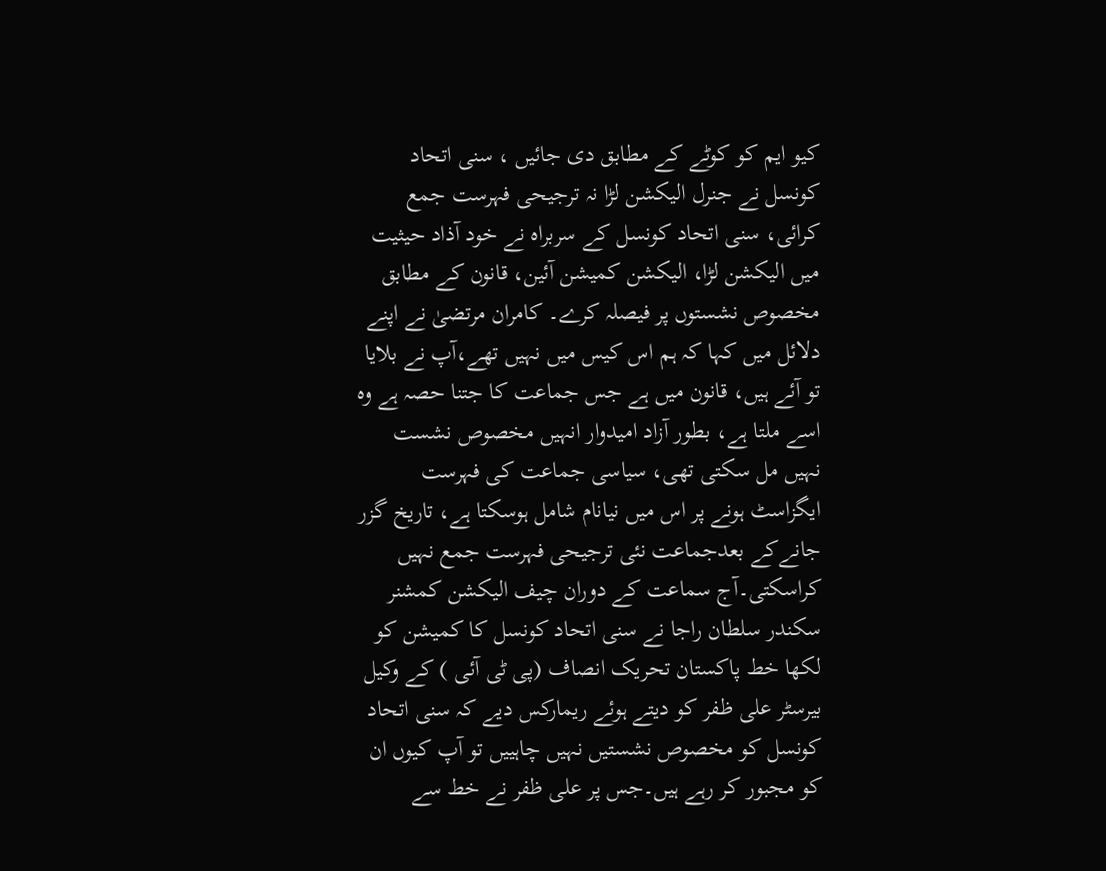کیو ایم کو کوٹے کے مطابق دی جائیں ، سنی اتحاد کونسل نے جنرل الیکشن لڑا نہ ترجیحی فہرست جمع کرائی، سنی اتحاد کونسل کے سربراہ نے خود آذاد حیثیت میں الیکشن لڑا، الیکشن کمیشن آئین، قانون کے مطابق مخصوص نشستوں پر فیصلہ کرے۔ کامران مرتضیٰ نے اپنے دلائل میں کہا کہ ہم اس کیس میں نہیں تھے،آپ نے بلایا تو آئے ہیں، قانون میں ہے جس جماعت کا جتنا حصہ ہے وہ اسے ملتا ہے، بطور آزاد امیدوار انہیں مخصوص نشست نہیں مل سکتی تھی، سیاسی جماعت کی فہرست ایگزاسٹ ہونے پر اس میں نیانام شامل ہوسکتا ہے، تاریخ گزر جانےکے بعدجماعت نئی ترجیحی فہرست جمع نہیں کراسکتی۔آج سماعت کے دوران چیف الیکشن کمشنر سکندر سلطان راجا نے سنی اتحاد کونسل کا کمیشن کو لکھا خط پاکستان تحریک انصاف (پی ٹی آئی ) کے وکیل بیرسٹر علی ظفر کو دیتے ہوئے ریمارکس دیے کہ سنی اتحاد کونسل کو مخصوص نشستیں نہیں چاہییں تو آپ کیوں ان کو مجبور کر رہے ہیں۔جس پر علی ظفر نے خط سے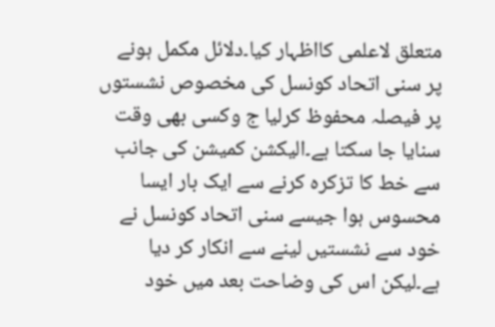متعلق لاعلمی کااظہار کیا۔دلائل مکمل ہونے پر سنی اتحاد کونسل کی مخصوص نشستوں پر فیصلہ محفوظ کرلیا ج وکسی بھی وقت سنایا جا سکتا ہے۔الیکشن کمیشن کی جانب سے خط کا تزکرہ کرنے سے ایک بار ایسا محسوس ہوا جیسے سنی اتحاد کونسل نے خود سے نشستیں لینے سے انکار کر دیا ہے۔لیکن اس کی وضاحت بعد میں خود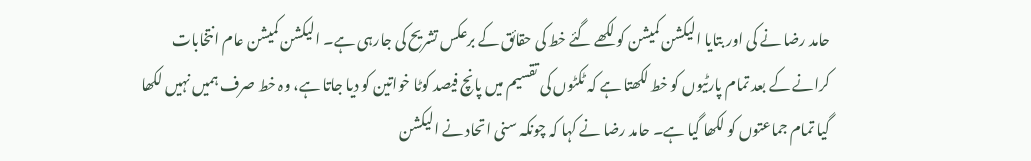حامد رضا نے کی اور بتایا الیکشن کمیشن کو لکھے گئے خط کی حقائق کے برعکس تشریح کی جارہی ہے۔ الیکشن کمیشن عام انتخابات کرانے کے بعد تمام پارٹیوں کو خط لکھتا ہے کہ ٹکٹوں کی تقسیم میں پانچ فیصد کوٹا خواتین کو دیا جاتا ہے، وہ خط صرف ہمیں نہیں لکھا گیا تمام جماعتوں کو لکھا گیا ہے۔ حامد رضا نے کہا کہ چونکہ سنی اتحاد نے الیکشن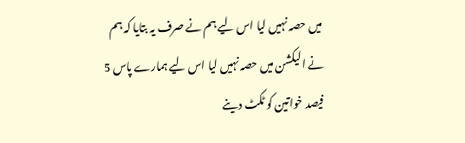میں حصہ نہیں لیا اس لیے ہم نے صرف یہ بتایا کہ ہم نے الیکشن میں حصہ نہیں لیا اس لیے ہمارے پاس 5 فیصد خواتین کو ٹکٹ دینے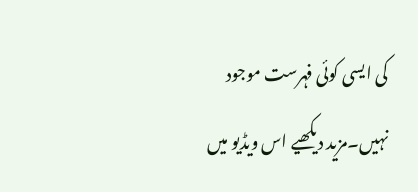کی ایسی کوئی فہرست موجود نہیں۔مزید دیکھیے اس ویڈیو میں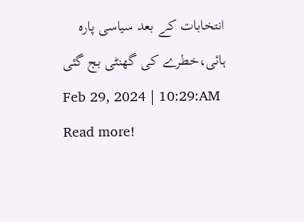انتخابات کے بعد سیاسی پارہ ہائی،خطرے کی گھنٹی بج گئی
Feb 29, 2024 | 10:29:AM
Read more!